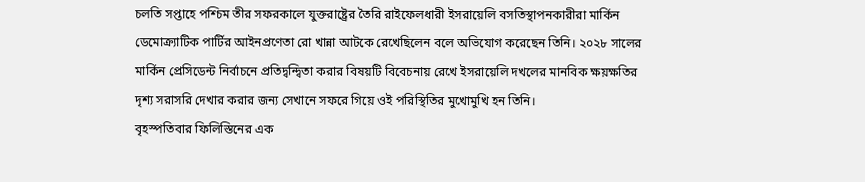চলতি সপ্তাহে পশ্চিম তীর সফরকালে যুক্তরাষ্ট্রের তৈরি রাইফেলধারী ইসরায়েলি বসতিস্থাপনকারীরা মার্কিন ডেমোক্র্যাটিক পার্টির আইনপ্রণেতা রো খান্না আটকে রেখেছিলেন বলে অভিযোগ করেছেন তিনি। ২০২৮ সালের মার্কিন প্রেসিডেন্ট নির্বাচনে প্রতিদ্বন্দ্বিতা করার বিষয়টি বিবেচনায় রেখে ইসরায়েলি দখলের মানবিক ক্ষয়ক্ষতির দৃশ্য সরাসরি দেখার করার জন্য সেখানে সফরে গিয়ে ওই পরিস্থিতির মুখোমুখি হন তিনি।
বৃহস্পতিবার ফিলিস্তিনের এক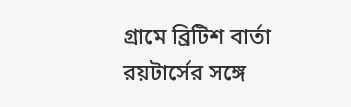গ্রামে ব্রিটিশ বার্তা রয়টার্সের সঙ্গে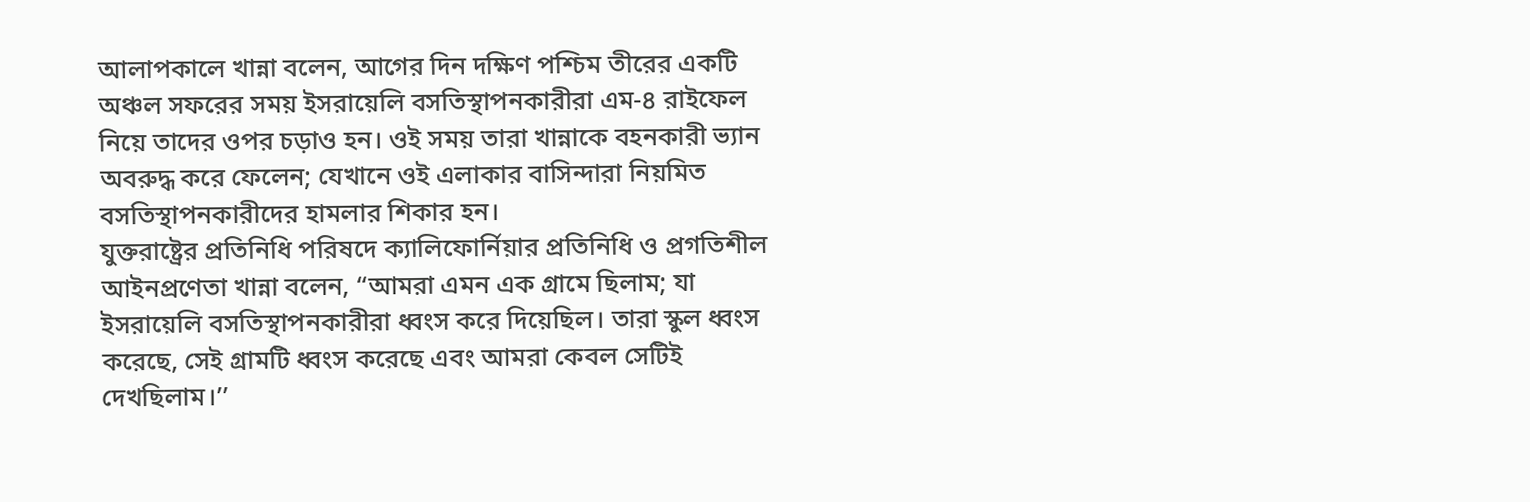আলাপকালে খান্না বলেন, আগের দিন দক্ষিণ পশ্চিম তীরের একটি অঞ্চল সফরের সময় ইসরায়েলি বসতিস্থাপনকারীরা এম-৪ রাইফেল নিয়ে তাদের ওপর চড়াও হন। ওই সময় তারা খান্নাকে বহনকারী ভ্যান অবরুদ্ধ করে ফেলেন; যেখানে ওই এলাকার বাসিন্দারা নিয়মিত বসতিস্থাপনকারীদের হামলার শিকার হন।
যুক্তরাষ্ট্রের প্রতিনিধি পরিষদে ক্যালিফোর্নিয়ার প্রতিনিধি ও প্রগতিশীল আইনপ্রণেতা খান্না বলেন, ‘‘আমরা এমন এক গ্রামে ছিলাম; যা ইসরায়েলি বসতিস্থাপনকারীরা ধ্বংস করে দিয়েছিল। তারা স্কুল ধ্বংস করেছে, সেই গ্রামটি ধ্বংস করেছে এবং আমরা কেবল সেটিই দেখছিলাম।’’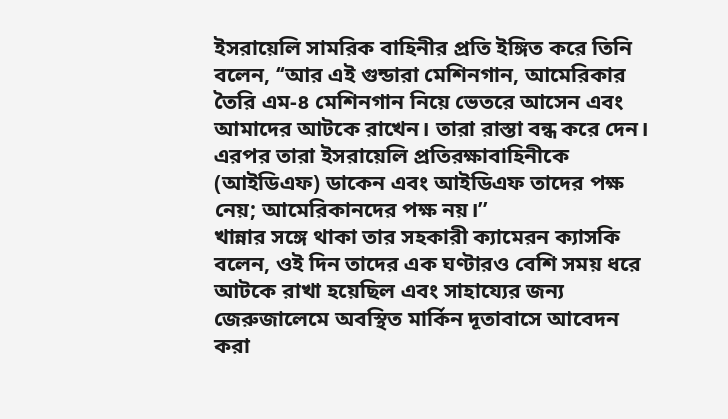ইসরায়েলি সামরিক বাহিনীর প্রতি ইঙ্গিত করে তিনি বলেন, ‘‘আর এই গুন্ডারা মেশিনগান, আমেরিকার তৈরি এম-৪ মেশিনগান নিয়ে ভেতরে আসেন এবং আমাদের আটকে রাখেন। তারা রাস্তা বন্ধ করে দেন। এরপর তারা ইসরায়েলি প্রতিরক্ষাবাহিনীকে (আইডিএফ) ডাকেন এবং আইডিএফ তাদের পক্ষ নেয়; আমেরিকানদের পক্ষ নয়।’’
খান্নার সঙ্গে থাকা তার সহকারী ক্যামেরন ক্যাসকি বলেন, ওই দিন তাদের এক ঘণ্টারও বেশি সময় ধরে আটকে রাখা হয়েছিল এবং সাহায্যের জন্য জেরুজালেমে অবস্থিত মার্কিন দূতাবাসে আবেদন করা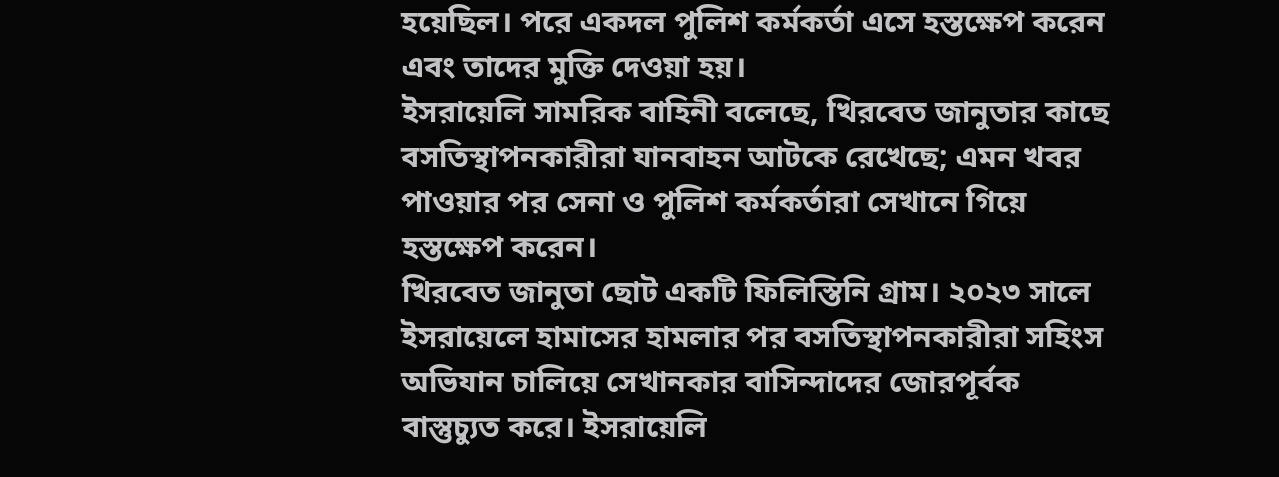হয়েছিল। পরে একদল পুলিশ কর্মকর্তা এসে হস্তক্ষেপ করেন এবং তাদের মুক্তি দেওয়া হয়।
ইসরায়েলি সামরিক বাহিনী বলেছে, খিরবেত জানুতার কাছে বসতিস্থাপনকারীরা যানবাহন আটকে রেখেছে; এমন খবর পাওয়ার পর সেনা ও পুলিশ কর্মকর্তারা সেখানে গিয়ে হস্তক্ষেপ করেন।
খিরবেত জানুতা ছোট একটি ফিলিস্তিনি গ্রাম। ২০২৩ সালে ইসরায়েলে হামাসের হামলার পর বসতিস্থাপনকারীরা সহিংস অভিযান চালিয়ে সেখানকার বাসিন্দাদের জোরপূর্বক বাস্তুচ্যুত করে। ইসরায়েলি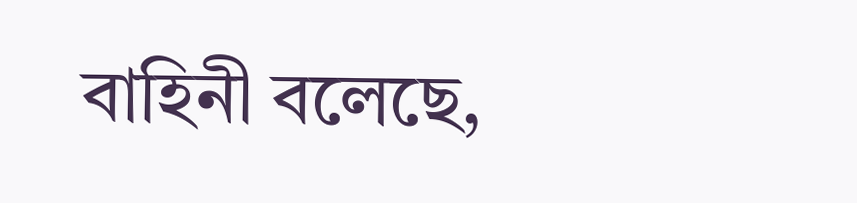বাহিনী বলেছে,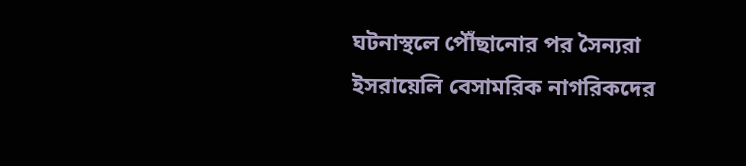ঘটনাস্থলে পৌঁছানোর পর সৈন্যরা ইসরায়েলি বেসামরিক নাগরিকদের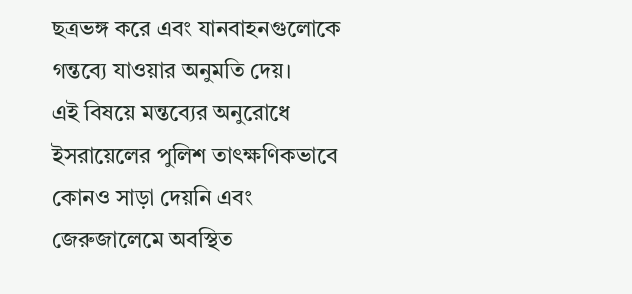ছত্রভঙ্গ করে এবং যানবাহনগুলোকে গন্তব্যে যাওয়ার অনুমতি দেয়।
এই বিষয়ে মন্তব্যের অনুরোধে ইসরায়েলের পুলিশ তাৎক্ষণিকভাবে কোনও সাড়া দেয়নি এবং জেরুজালেমে অবস্থিত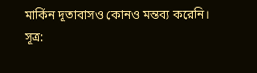মার্কিন দূতাবাসও কোনও মন্তব্য করেনি।
সূত্র: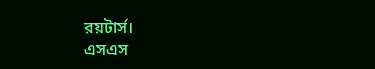রয়টার্স।
এসএস